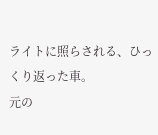ライトに照らされる、ひっくり返った車。
元の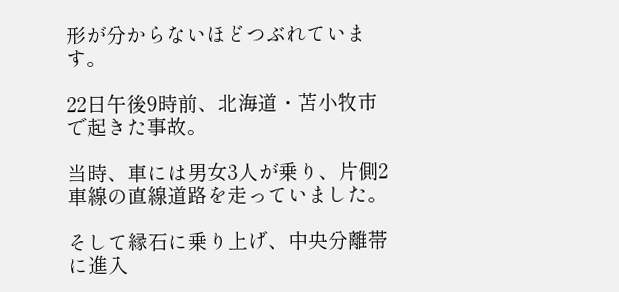形が分からないほどつぶれています。

22日午後9時前、北海道・苫小牧市で起きた事故。

当時、車には男女3人が乗り、片側2車線の直線道路を走っていました。

そして縁石に乗り上げ、中央分離帯に進入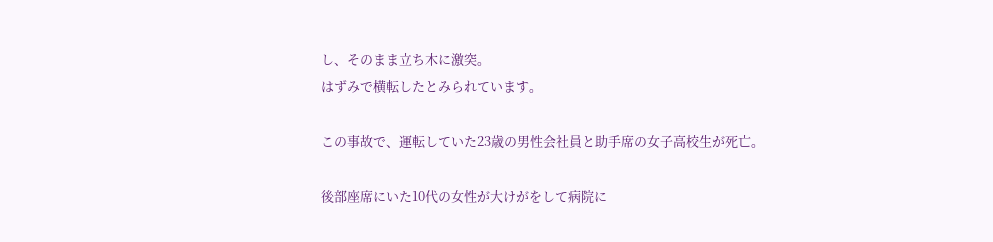し、そのまま立ち木に激突。
はずみで横転したとみられています。

この事故で、運転していた23歳の男性会社員と助手席の女子高校生が死亡。

後部座席にいた10代の女性が大けがをして病院に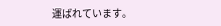運ばれています。